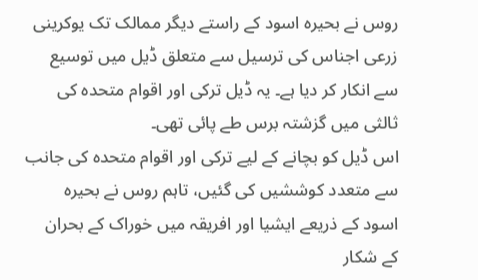روس نے بحیرہ اسود کے راستے دیگر ممالک تک یوکرینی زرعی اجناس کی ترسیل سے متعلق ڈیل میں توسیع سے انکار کر دیا ہے۔ یہ ڈیل ترکی اور اقوام متحدہ کی ثالثی میں گزشتہ برس طے پائی تھی۔
اس ڈیل کو بچانے کے لیے ترکی اور اقوام متحدہ کی جانب سے متعدد کوششیں کی گئیں، تاہم روس نے بحیرہ اسود کے ذریعے ایشیا اور افریقہ میں خوراک کے بحران کے شکار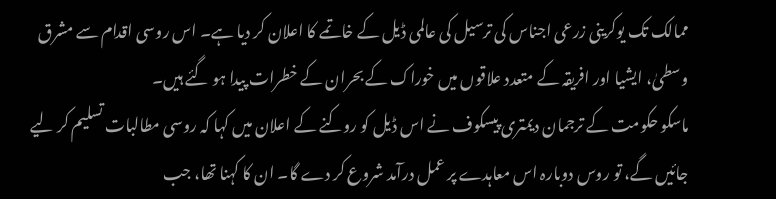ممالک تک یوکرینی زرعی اجناس کی ترسیل کی عالمی ڈیل کے خاتمے کا اعلان کر دیا ہے۔ اس روسی اقدام سے مشرق وسطیٰ، ایشیا اور افریقہ کے متعدد علاقوں میں خوراک کے بحران کے خطرات پیدا ہو گئے ہیں۔
ماسکو حکومت کے ترجمان دیمتری پیسکوف نے اس ڈیل کو روکنے کے اعلان میں کہا کہ روسی مطالبات تسلیم کر لیے جائیں گے، تو روس دوبارہ اس معاہدے پر عمل درآمد شروع کر دے گا۔ ان کا کہنا تھا، جب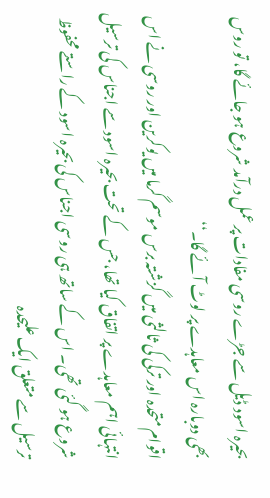بحیرہ اسود ڈیل سے جڑے روسی مفادات پر عمل درآمد شروع ہو جائے گا، تو روس بھی دوبارہ اس معاہدے پر لوٹ آئے گا۔‘‘
اقوام متحدہ اور ترکی کی ثالثی میں گزشتہ برس موسم گرما میں یوکرین اور روسی نے اس انتہائی اہم معاہدے پر اتفاق کیا تھا، جس کے تحت بحیرہ اسود سے اجناس کی ترسیل شروع ہو گئی تھی۔ اس کے ساتھ ہی روسی اجناس کی بحیرہ اسود کے راستے محفوظ ترسیل سے متعلق ایک علیحدہ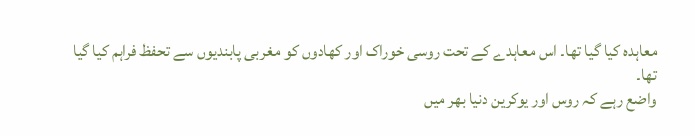معاہدہ کیا گیا تھا۔ اس معاہدے کے تحت روسی خوراک اور کھادوں کو مغربی پابندیوں سے تحفظ فراہم کیا گیا تھا۔
واضع رہے کہ روس اور یوکرین دنیا بھر میں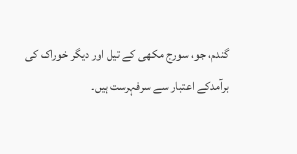گندم، جو، سورج مکھی کے تیل اور دیگر خوراک کی برآمدکے اعتبار سے سرفہرست ہیں۔